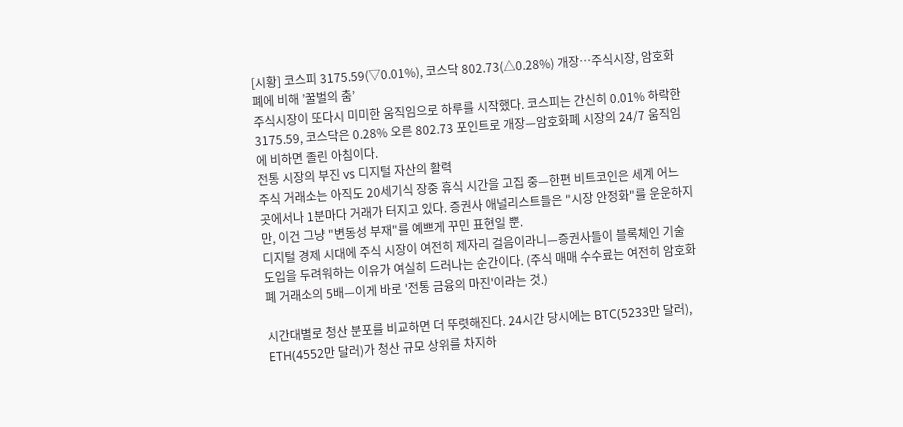[시황] 코스피 3175.59(▽0.01%), 코스닥 802.73(△0.28%) 개장…주식시장, 암호화폐에 비해 ’꿀벌의 춤’
주식시장이 또다시 미미한 움직임으로 하루를 시작했다. 코스피는 간신히 0.01% 하락한 3175.59, 코스닥은 0.28% 오른 802.73 포인트로 개장—암호화폐 시장의 24/7 움직임에 비하면 졸린 아침이다.
전통 시장의 부진 vs 디지털 자산의 활력
주식 거래소는 아직도 20세기식 장중 휴식 시간을 고집 중—한편 비트코인은 세계 어느 곳에서나 1분마다 거래가 터지고 있다. 증권사 애널리스트들은 "시장 안정화"를 운운하지만, 이건 그냥 "변동성 부재"를 예쁘게 꾸민 표현일 뿐.
디지털 경제 시대에 주식 시장이 여전히 제자리 걸음이라니—증권사들이 블록체인 기술 도입을 두려워하는 이유가 여실히 드러나는 순간이다. (주식 매매 수수료는 여전히 암호화폐 거래소의 5배—이게 바로 '전통 금융의 마진'이라는 것.)

시간대별로 청산 분포를 비교하면 더 뚜렷해진다. 24시간 당시에는 BTC(5233만 달러), ETH(4552만 달러)가 청산 규모 상위를 차지하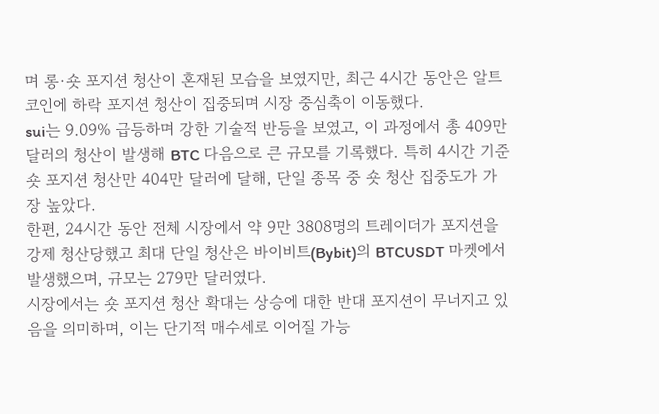며 롱·숏 포지션 청산이 혼재된 모습을 보였지만, 최근 4시간 동안은 알트코인에 하락 포지션 청산이 집중되며 시장 중심축이 이동했다.
sui는 9.09% 급등하며 강한 기술적 반등을 보였고, 이 과정에서 총 409만 달러의 청산이 발생해 BTC 다음으로 큰 규모를 기록했다. 특히 4시간 기준 숏 포지션 청산만 404만 달러에 달해, 단일 종목 중 숏 청산 집중도가 가장 높았다.
한편, 24시간 동안 전체 시장에서 약 9만 3808명의 트레이더가 포지션을 강제 청산당했고 최대 단일 청산은 바이비트(Bybit)의 BTCUSDT 마켓에서 발생했으며, 규모는 279만 달러였다.
시장에서는 숏 포지션 청산 확대는 상승에 대한 반대 포지션이 무너지고 있음을 의미하며, 이는 단기적 매수세로 이어질 가능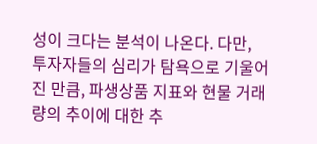성이 크다는 분석이 나온다. 다만, 투자자들의 심리가 탐욕으로 기울어진 만큼, 파생상품 지표와 현물 거래량의 추이에 대한 추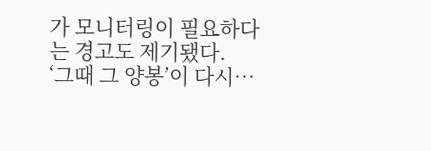가 모니터링이 필요하다는 경고도 제기됐다.
‘그때 그 양봉’이 다시…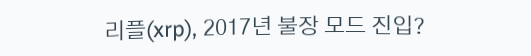리플(xrp), 2017년 불장 모드 진입?